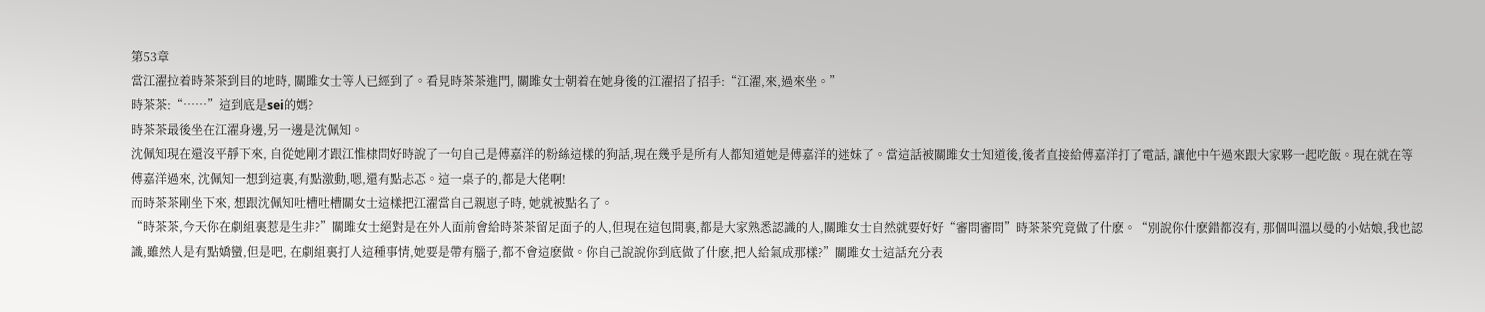第53章
當江濯拉着時茶茶到目的地時, 關雎女士等人已經到了。看見時茶茶進門, 關雎女士朝着在她身後的江濯招了招手:“江濯,來,過來坐。”
時茶茶:“……”這到底是sei的媽?
時茶茶最後坐在江濯身邊,另一邊是沈佩知。
沈佩知現在還沒平靜下來, 自從她剛才跟江惟棣問好時說了一句自己是傅嘉洋的粉絲這樣的狗話,現在幾乎是所有人都知道她是傅嘉洋的迷妹了。當這話被關雎女士知道後,後者直接給傅嘉洋打了電話, 讓他中午過來跟大家夥一起吃飯。現在就在等傅嘉洋過來, 沈佩知一想到這裏,有點激動,嗯,還有點忐忑。這一桌子的,都是大佬啊!
而時茶茶剛坐下來, 想跟沈佩知吐槽吐槽關女士這樣把江濯當自己親崽子時, 她就被點名了。
“時茶茶,今天你在劇組裏惹是生非?”關雎女士絕對是在外人面前會給時茶茶留足面子的人,但現在這包間裏,都是大家熟悉認識的人,關雎女士自然就要好好“審問審問”時茶茶究竟做了什麽。“別說你什麽錯都沒有, 那個叫溫以曼的小姑娘,我也認識,雖然人是有點嬌蠻,但是吧, 在劇組裏打人這種事情,她要是帶有腦子,都不會這麽做。你自己說說你到底做了什麽,把人給氣成那樣?”關雎女士這話充分表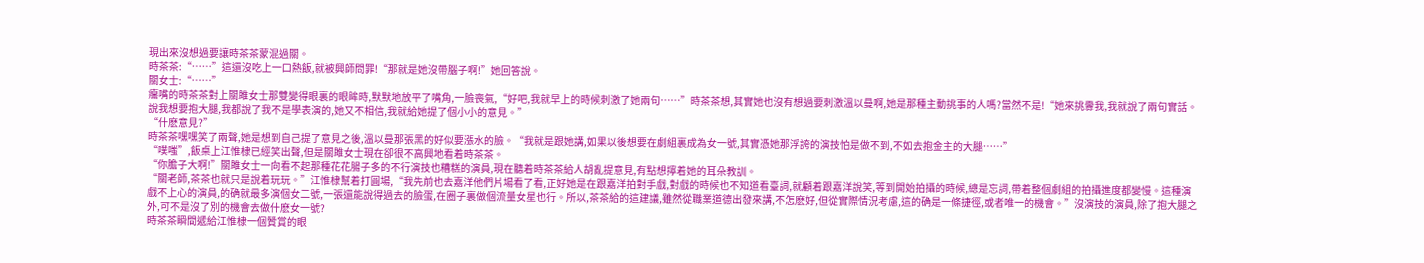現出來沒想過要讓時茶茶蒙混過關。
時茶茶:“……”這還沒吃上一口熱飯,就被興師問罪!“那就是她沒帶腦子啊!”她回答說。
關女士:“……”
癟嘴的時茶茶對上關雎女士那雙變得眼裏的眼眸時,默默地放平了嘴角,一臉喪氣,“好吧,我就早上的時候刺激了她兩句……”時茶茶想,其實她也沒有想過要刺激溫以曼啊,她是那種主動挑事的人嗎?當然不是!“她來挑釁我,我就說了兩句實話。說我想要抱大腿,我都說了我不是學表演的,她又不相信,我就給她提了個小小的意見。”
“什麽意見?”
時茶茶嘿嘿笑了兩聲,她是想到自己提了意見之後,溫以曼那張黑的好似要漲水的臉。“我就是跟她講,如果以後想要在劇組裏成為女一號,其實憑她那浮誇的演技怕是做不到,不如去抱金主的大腿……”
“噗嗤”,飯桌上江惟棣已經笑出聲,但是關雎女士現在卻很不高興地看着時茶茶。
“你膽子大啊!”關雎女士一向看不起那種花花腸子多的不行演技也糟糕的演員,現在聽着時茶茶給人胡亂提意見,有點想擰着她的耳朵教訓。
“關老師,茶茶也就只是說着玩玩。”江惟棣幫着打圓場,“我先前也去嘉洋他們片場看了看,正好她是在跟嘉洋拍對手戲,對戲的時候也不知道看臺詞,就顧着跟嘉洋說笑,等到開始拍攝的時候,總是忘詞,帶着整個劇組的拍攝進度都變慢。這種演戲不上心的演員,的确就最多演個女二號,一張還能說得過去的臉蛋,在圈子裏做個流量女星也行。所以,茶茶給的這建議,雖然從職業道德出發來講,不怎麽好,但從實際情況考慮,這的确是一條捷徑,或者唯一的機會。”沒演技的演員,除了抱大腿之外,可不是沒了別的機會去做什麽女一號?
時茶茶瞬間遞給江惟棣一個贊賞的眼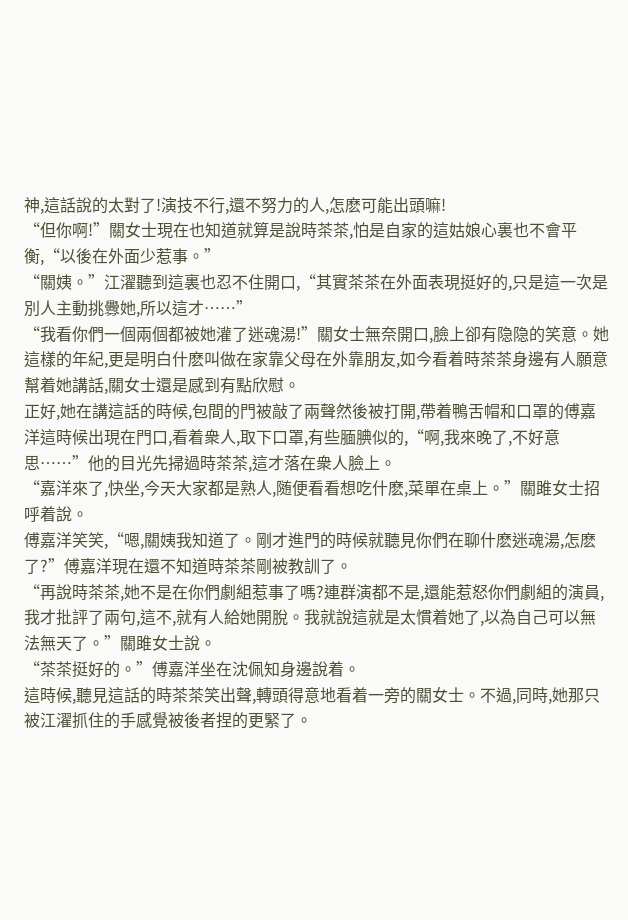神,這話說的太對了!演技不行,還不努力的人,怎麽可能出頭嘛!
“但你啊!”關女士現在也知道就算是說時茶茶,怕是自家的這姑娘心裏也不會平衡,“以後在外面少惹事。”
“關姨。”江濯聽到這裏也忍不住開口,“其實茶茶在外面表現挺好的,只是這一次是別人主動挑釁她,所以這才……”
“我看你們一個兩個都被她灌了迷魂湯!”關女士無奈開口,臉上卻有隐隐的笑意。她這樣的年紀,更是明白什麽叫做在家靠父母在外靠朋友,如今看着時茶茶身邊有人願意幫着她講話,關女士還是感到有點欣慰。
正好,她在講這話的時候,包間的門被敲了兩聲然後被打開,帶着鴨舌帽和口罩的傅嘉洋這時候出現在門口,看着衆人,取下口罩,有些腼腆似的,“啊,我來晚了,不好意思……”他的目光先掃過時茶茶,這才落在衆人臉上。
“嘉洋來了,快坐,今天大家都是熟人,随便看看想吃什麽,菜單在桌上。”關雎女士招呼着說。
傅嘉洋笑笑,“嗯,關姨我知道了。剛才進門的時候就聽見你們在聊什麽迷魂湯,怎麽了?”傅嘉洋現在還不知道時茶茶剛被教訓了。
“再說時茶茶,她不是在你們劇組惹事了嗎?連群演都不是,還能惹怒你們劇組的演員,我才批評了兩句,這不,就有人給她開脫。我就說這就是太慣着她了,以為自己可以無法無天了。”關雎女士說。
“茶茶挺好的。”傅嘉洋坐在沈佩知身邊說着。
這時候,聽見這話的時茶茶笑出聲,轉頭得意地看着一旁的關女士。不過,同時,她那只被江濯抓住的手感覺被後者捏的更緊了。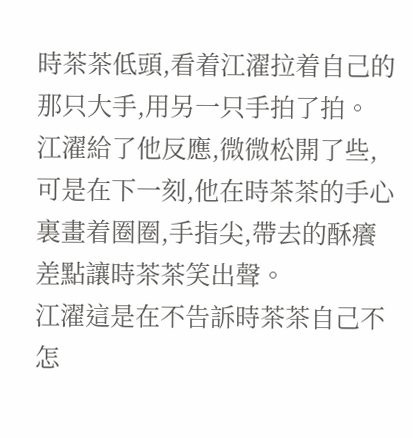時茶茶低頭,看着江濯拉着自己的那只大手,用另一只手拍了拍。
江濯給了他反應,微微松開了些,可是在下一刻,他在時茶茶的手心裏畫着圈圈,手指尖,帶去的酥癢差點讓時茶茶笑出聲。
江濯這是在不告訴時茶茶自己不怎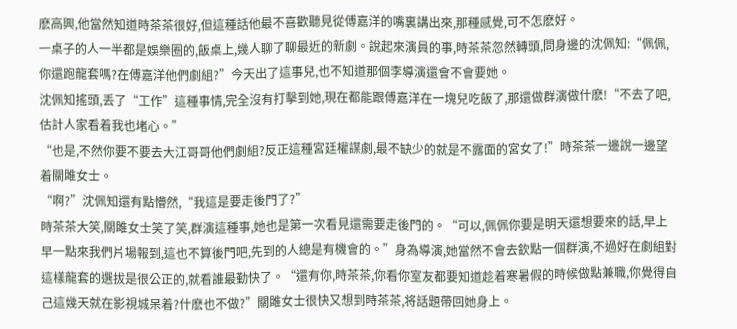麽高興,他當然知道時茶茶很好,但這種話他最不喜歡聽見從傅嘉洋的嘴裏講出來,那種感覺,可不怎麽好。
一桌子的人一半都是娛樂圈的,飯桌上,幾人聊了聊最近的新劇。說起來演員的事,時茶茶忽然轉頭,問身邊的沈佩知:“佩佩,你還跑龍套嗎?在傅嘉洋他們劇組?”今天出了這事兒,也不知道那個李導演還會不會要她。
沈佩知搖頭,丢了“工作”這種事情,完全沒有打擊到她,現在都能跟傅嘉洋在一塊兒吃飯了,那還做群演做什麽!“不去了吧,估計人家看着我也堵心。”
“也是,不然你要不要去大江哥哥他們劇組?反正這種宮廷權謀劇,最不缺少的就是不露面的宮女了!”時茶茶一邊說一邊望着關雎女士。
“啊?”沈佩知還有點懵然,“我這是要走後門了?”
時茶茶大笑,關雎女士笑了笑,群演這種事,她也是第一次看見還需要走後門的。“可以,佩佩你要是明天還想要來的話,早上早一點來我們片場報到,這也不算後門吧,先到的人總是有機會的。”身為導演,她當然不會去欽點一個群演,不過好在劇組對這樣龍套的選拔是很公正的,就看誰最勤快了。“還有你,時茶茶,你看你室友都要知道趁着寒暑假的時候做點兼職,你覺得自己這幾天就在影視城呆着?什麽也不做?”關雎女士很快又想到時茶茶,将話題帶回她身上。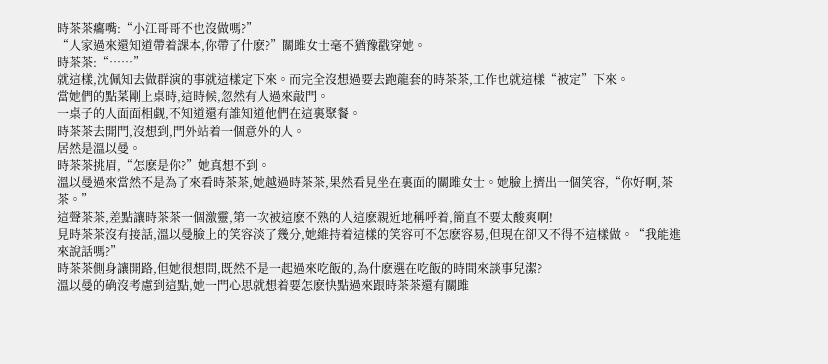時茶茶癟嘴:“小江哥哥不也沒做嗎?”
“人家過來還知道帶着課本,你帶了什麽?”關雎女士毫不猶豫戳穿她。
時茶茶:“……”
就這樣,沈佩知去做群演的事就這樣定下來。而完全沒想過要去跑龍套的時茶茶,工作也就這樣“被定”下來。
當她們的點菜剛上桌時,這時候,忽然有人過來敲門。
一桌子的人面面相觑,不知道還有誰知道他們在這裏聚餐。
時茶茶去開門,沒想到,門外站着一個意外的人。
居然是溫以曼。
時茶茶挑眉,“怎麽是你?”她真想不到。
溫以曼過來當然不是為了來看時茶茶,她越過時茶茶,果然看見坐在裏面的關雎女士。她臉上擠出一個笑容,“你好啊,茶茶。”
這聲茶茶,差點讓時茶茶一個激靈,第一次被這麽不熟的人這麽親近地稱呼着,簡直不要太酸爽啊!
見時茶茶沒有接話,溫以曼臉上的笑容淡了幾分,她維持着這樣的笑容可不怎麽容易,但現在卻又不得不這樣做。“我能進來說話嗎?”
時茶茶側身讓開路,但她很想問,既然不是一起過來吃飯的,為什麽選在吃飯的時間來談事兒潔?
溫以曼的确沒考慮到這點,她一門心思就想着要怎麽快點過來跟時茶茶還有關雎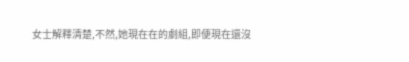女士解釋清楚,不然,她現在在的劇組,即便現在還沒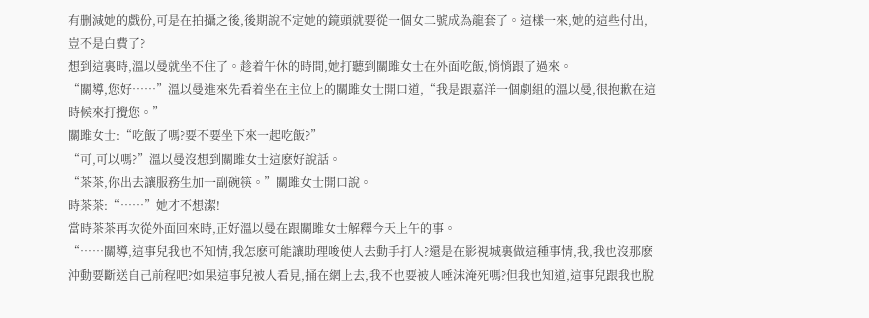有删減她的戲份,可是在拍攝之後,後期說不定她的鏡頭就要從一個女二號成為龍套了。這樣一來,她的這些付出,豈不是白費了?
想到這裏時,溫以曼就坐不住了。趁着午休的時間,她打聽到關雎女士在外面吃飯,悄悄跟了過來。
“關導,您好……”溫以曼進來先看着坐在主位上的關雎女士開口道,“我是跟嘉洋一個劇組的溫以曼,很抱歉在這時候來打攪您。”
關雎女士:“吃飯了嗎?要不要坐下來一起吃飯?”
“可,可以嗎?”溫以曼沒想到關雎女士這麽好說話。
“茶茶,你出去讓服務生加一副碗筷。”關雎女士開口說。
時茶茶:“……”她才不想潔!
當時茶茶再次從外面回來時,正好溫以曼在跟關雎女士解釋今天上午的事。
“……關導,這事兒我也不知情,我怎麽可能讓助理唆使人去動手打人?還是在影視城裏做這種事情,我,我也沒那麽沖動要斷送自己前程吧?如果這事兒被人看見,捅在網上去,我不也要被人唾沫淹死嗎?但我也知道,這事兒跟我也脫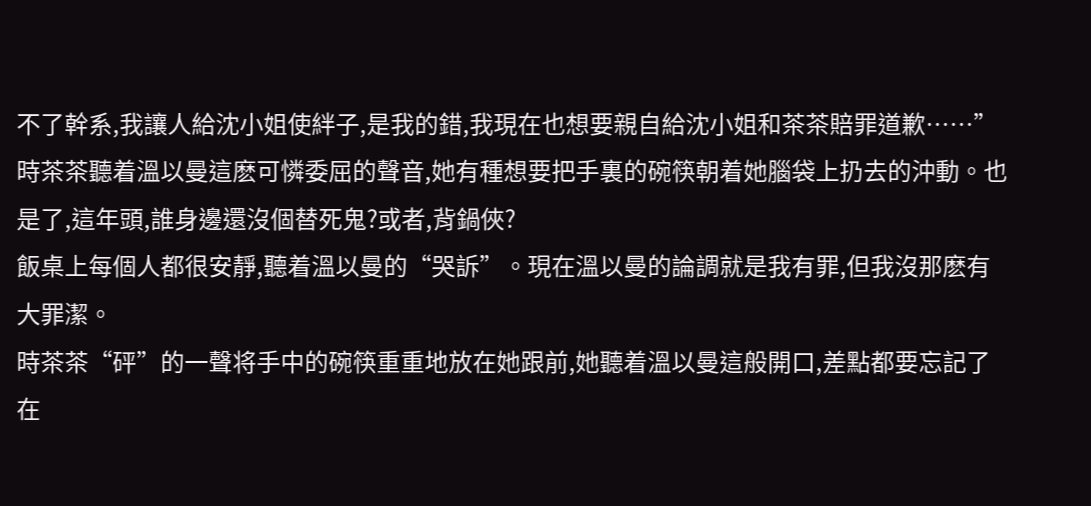不了幹系,我讓人給沈小姐使絆子,是我的錯,我現在也想要親自給沈小姐和茶茶賠罪道歉……”
時茶茶聽着溫以曼這麽可憐委屈的聲音,她有種想要把手裏的碗筷朝着她腦袋上扔去的沖動。也是了,這年頭,誰身邊還沒個替死鬼?或者,背鍋俠?
飯桌上每個人都很安靜,聽着溫以曼的“哭訴”。現在溫以曼的論調就是我有罪,但我沒那麽有大罪潔。
時茶茶“砰”的一聲将手中的碗筷重重地放在她跟前,她聽着溫以曼這般開口,差點都要忘記了在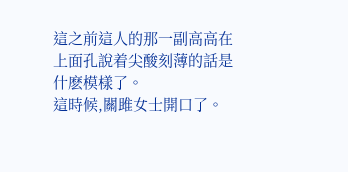這之前這人的那一副高高在上面孔說着尖酸刻薄的話是什麽模樣了。
這時候,關雎女士開口了。